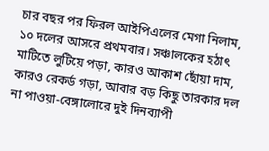চার বছর পর ফিরল আইপিএলের মেগা নিলাম, ১০ দলের আসরে প্রথমবার। সঞ্চালকের হঠাৎ মাটিতে লুটিয়ে পড়া, কারও আকাশ ছোঁয়া দাম, কারও রেকর্ড গড়া, আবার বড় কিছু তারকার দল না পাওয়া-বেঙ্গালোরে দুই দিনব্যাপী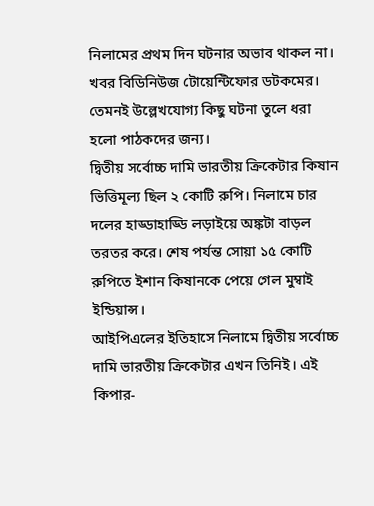নিলামের প্রথম দিন ঘটনার অভাব থাকল না। খবর বিডিনিউজ টোয়েন্টিফোর ডটকমের।
তেমনই উল্লেখযোগ্য কিছু ঘটনা তুলে ধরা হলো পাঠকদের জন্য।
দ্বিতীয় সর্বোচ্চ দামি ভারতীয় ক্রিকেটার কিষান
ভিত্তিমূল্য ছিল ২ কোটি রুপি। নিলামে চার দলের হাড্ডাহাড্ডি লড়াইয়ে অঙ্কটা বাড়ল তরতর করে। শেষ পর্যন্ত সোয়া ১৫ কোটি রুপিতে ইশান কিষানকে পেয়ে গেল মুম্বাই ইন্ডিয়ান্স।
আইপিএলের ইতিহাসে নিলামে দ্বিতীয় সর্বোচ্চ দামি ভারতীয় ক্রিকেটার এখন তিনিই। এই কিপার-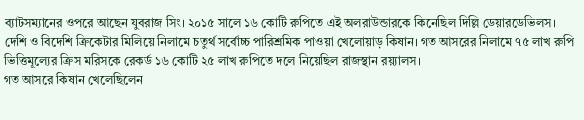ব্যাটসম্যানের ওপরে আছেন যুবরাজ সিং। ২০১৫ সালে ১৬ কোটি রুপিতে এই অলরাউন্ডারকে কিনেছিল দিল্লি ডেয়ারডেভিলস।
দেশি ও বিদেশি ক্রিকেটার মিলিয়ে নিলামে চতুর্থ সর্বোচ্চ পারিশ্রমিক পাওয়া খেলোয়াড় কিষান। গত আসরের নিলামে ৭৫ লাখ রুপি ভিত্তিমূল্যের ক্রিস মরিসকে রেকর্ড ১৬ কোটি ২৫ লাখ রুপিতে দলে নিয়েছিল রাজস্থান রয়্যালস।
গত আসরে কিষান খেলেছিলেন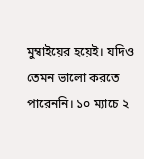মুম্বাইয়ের হয়েই। যদিও তেমন ভালো করতে পারেননি। ১০ ম্যাচে ২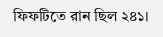ফিফটিতে রান ছিল ২৪১।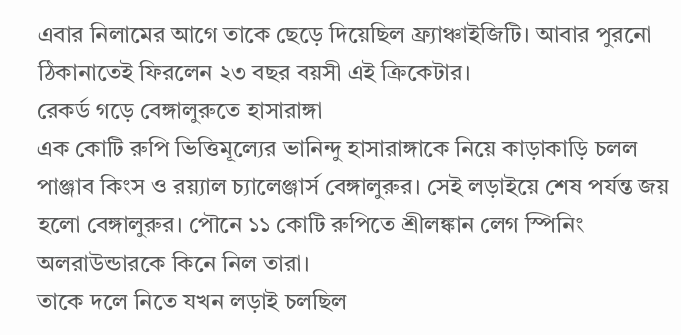এবার নিলামের আগে তাকে ছেড়ে দিয়েছিল ফ্র্যাঞ্চাইজিটি। আবার পুরনো ঠিকানাতেই ফিরলেন ২৩ বছর বয়সী এই ক্রিকেটার।
রেকর্ড গড়ে বেঙ্গালুরুতে হাসারাঙ্গা
এক কোটি রুপি ভিত্তিমূল্যের ভানিন্দু হাসারাঙ্গাকে নিয়ে কাড়াকাড়ি চলল পাঞ্জাব কিংস ও রয়্যাল চ্যালেঞ্জার্স বেঙ্গালুরুর। সেই লড়াইয়ে শেষ পর্যন্ত জয় হলো বেঙ্গালুরুর। পৌনে ১১ কোটি রুপিতে শ্রীলঙ্কান লেগ স্পিনিং অলরাউন্ডারকে কিনে নিল তারা।
তাকে দলে নিতে যখন লড়াই চলছিল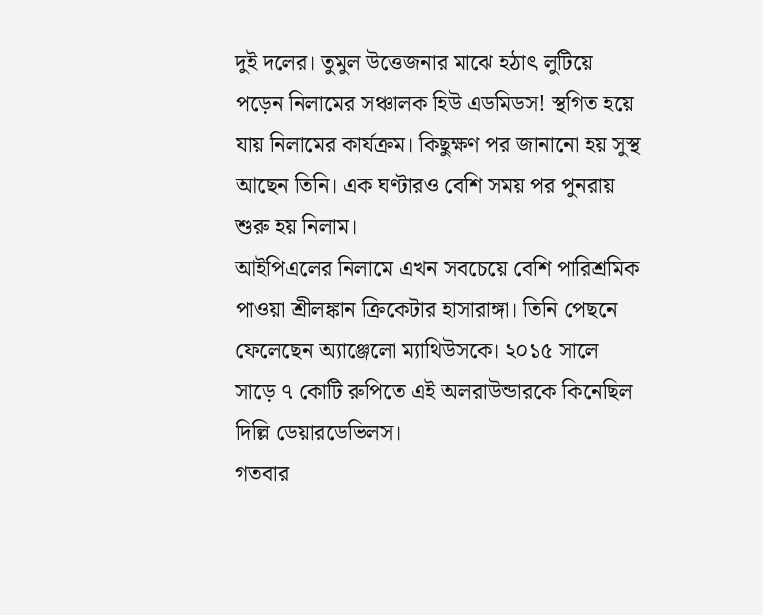দুই দলের। তুমুল উত্তেজনার মাঝে হঠাৎ লুটিয়ে পড়েন নিলামের সঞ্চালক হিউ এডমিডস! স্থগিত হয়ে যায় নিলামের কার্যক্রম। কিছুক্ষণ পর জানানো হয় সুস্থ আছেন তিনি। এক ঘণ্টারও বেশি সময় পর পুনরায় শুরু হয় নিলাম।
আইপিএলের নিলামে এখন সবচেয়ে বেশি পারিশ্রমিক পাওয়া শ্রীলঙ্কান ক্রিকেটার হাসারাঙ্গা। তিনি পেছনে ফেলেছেন অ্যাঞ্জেলো ম্যাথিউসকে। ২০১৫ সালে সাড়ে ৭ কোটি রুপিতে এই অলরাউন্ডারকে কিনেছিল দিল্লি ডেয়ারডেভিলস।
গতবার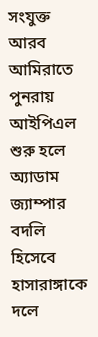সংযুক্ত আরব আমিরাতে পুনরায় আইপিএল শুরু হলে অ্যাডাম জ্যাম্পার বদলি হিসেবে হাসারাঙ্গাকে দলে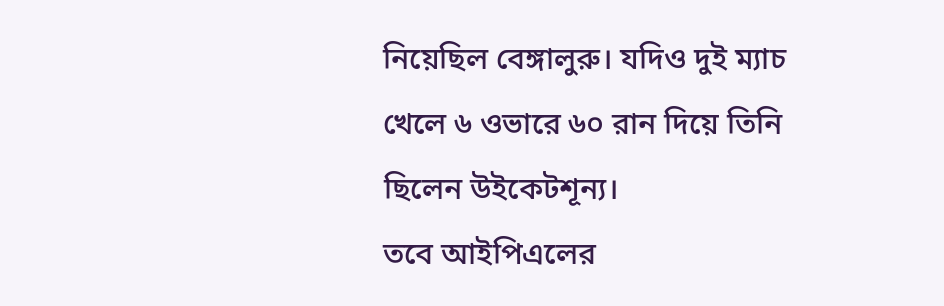নিয়েছিল বেঙ্গালুরু। যদিও দুই ম্যাচ খেলে ৬ ওভারে ৬০ রান দিয়ে তিনি ছিলেন উইকেটশূন্য।
তবে আইপিএলের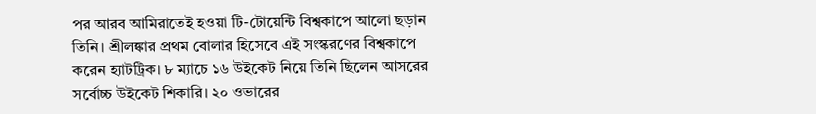পর আরব আমিরাতেই হওয়া টি-টোয়েন্টি বিশ্বকাপে আলো ছড়ান তিনি। শ্রীলঙ্কার প্রথম বোলার হিসেবে এই সংস্করণের বিশ্বকাপে করেন হ্যাটট্রিক। ৮ ম্যাচে ১৬ উইকেট নিয়ে তিনি ছিলেন আসরের সর্বোচ্চ উইকেট শিকারি। ২০ ওভারের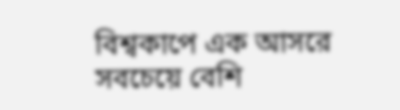বিশ্বকাপে এক আসরে সবচেয়ে বেশি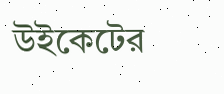উইকেটের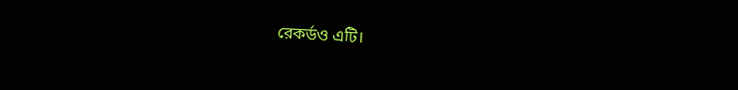রেকর্ডও এটি।